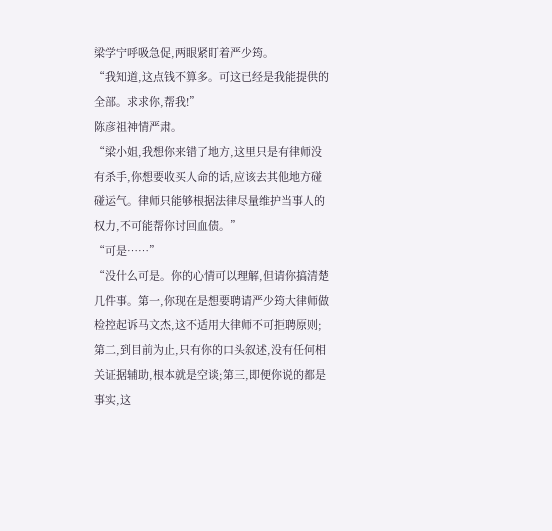梁学宁呼吸急促,两眼紧盯着严少筠。
“我知道,这点钱不算多。可这已经是我能提供的全部。求求你,帮我!”
陈彦祖神情严肃。
“梁小姐,我想你来错了地方,这里只是有律师没有杀手,你想要收买人命的话,应该去其他地方碰碰运气。律师只能够根据法律尽量维护当事人的权力,不可能帮你讨回血债。”
“可是……”
“没什么可是。你的心情可以理解,但请你搞清楚几件事。第一,你现在是想要聘请严少筠大律师做检控起诉马文杰,这不适用大律师不可拒聘原则;第二,到目前为止,只有你的口头叙述,没有任何相关证据辅助,根本就是空谈;第三,即便你说的都是事实,这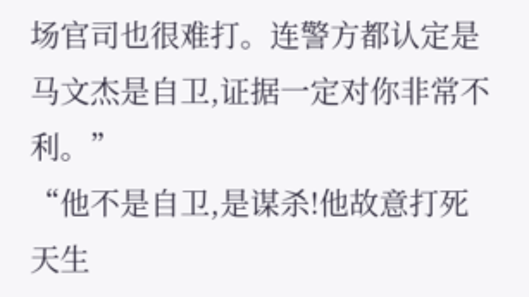场官司也很难打。连警方都认定是马文杰是自卫,证据一定对你非常不利。”
“他不是自卫,是谋杀!他故意打死天生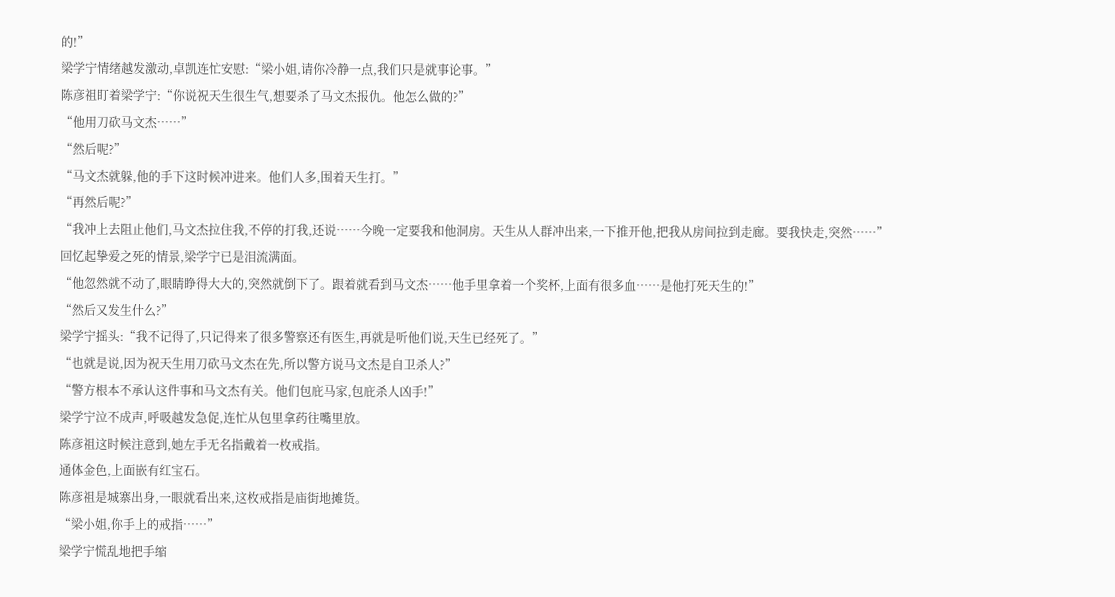的!”
梁学宁情绪越发激动,卓凯连忙安慰:“梁小姐,请你冷静一点,我们只是就事论事。”
陈彦祖盯着梁学宁:“你说祝天生很生气,想要杀了马文杰报仇。他怎么做的?”
“他用刀砍马文杰……”
“然后呢?”
“马文杰就躲,他的手下这时候冲进来。他们人多,围着天生打。”
“再然后呢?”
“我冲上去阻止他们,马文杰拉住我,不停的打我,还说……今晚一定要我和他洞房。天生从人群冲出来,一下推开他,把我从房间拉到走廊。要我快走,突然……”
回忆起挚爱之死的情景,梁学宁已是泪流满面。
“他忽然就不动了,眼睛睁得大大的,突然就倒下了。跟着就看到马文杰……他手里拿着一个奖杯,上面有很多血……是他打死天生的!”
“然后又发生什么?”
梁学宁摇头:“我不记得了,只记得来了很多警察还有医生,再就是听他们说,天生已经死了。”
“也就是说,因为祝天生用刀砍马文杰在先,所以警方说马文杰是自卫杀人?”
“警方根本不承认这件事和马文杰有关。他们包庇马家,包庇杀人凶手!”
梁学宁泣不成声,呼吸越发急促,连忙从包里拿药往嘴里放。
陈彦祖这时候注意到,她左手无名指戴着一枚戒指。
通体金色,上面嵌有红宝石。
陈彦祖是城寨出身,一眼就看出来,这枚戒指是庙街地摊货。
“梁小姐,你手上的戒指……”
梁学宁慌乱地把手缩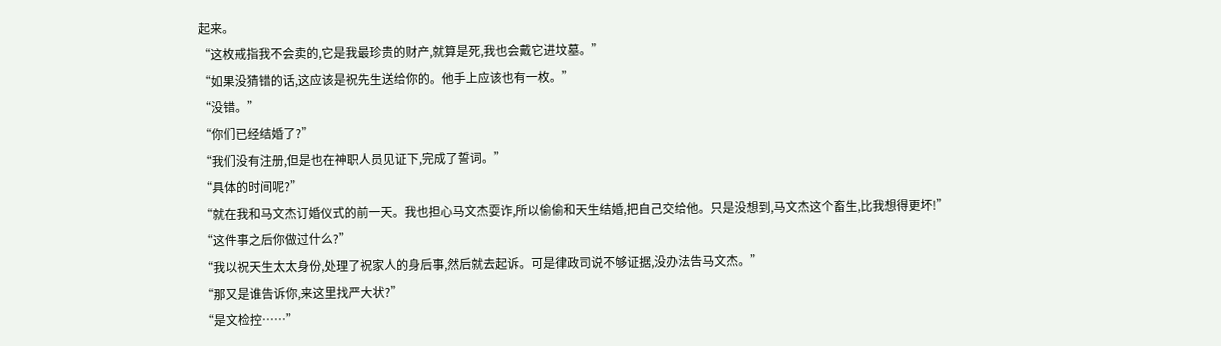起来。
“这枚戒指我不会卖的,它是我最珍贵的财产,就算是死,我也会戴它进坟墓。”
“如果没猜错的话,这应该是祝先生送给你的。他手上应该也有一枚。”
“没错。”
“你们已经结婚了?”
“我们没有注册,但是也在神职人员见证下,完成了誓词。”
“具体的时间呢?”
“就在我和马文杰订婚仪式的前一天。我也担心马文杰耍诈,所以偷偷和天生结婚,把自己交给他。只是没想到,马文杰这个畜生,比我想得更坏!”
“这件事之后你做过什么?”
“我以祝天生太太身份,处理了祝家人的身后事,然后就去起诉。可是律政司说不够证据,没办法告马文杰。”
“那又是谁告诉你,来这里找严大状?”
“是文检控……”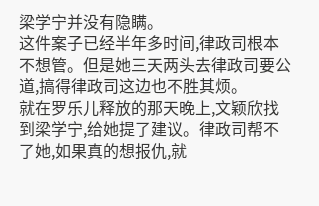梁学宁并没有隐瞒。
这件案子已经半年多时间,律政司根本不想管。但是她三天两头去律政司要公道,搞得律政司这边也不胜其烦。
就在罗乐儿释放的那天晚上,文颖欣找到梁学宁,给她提了建议。律政司帮不了她,如果真的想报仇,就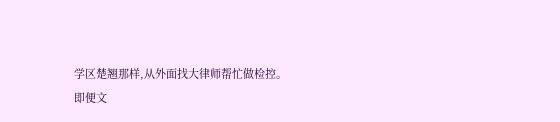学区楚翘那样,从外面找大律师帮忙做检控。
即便文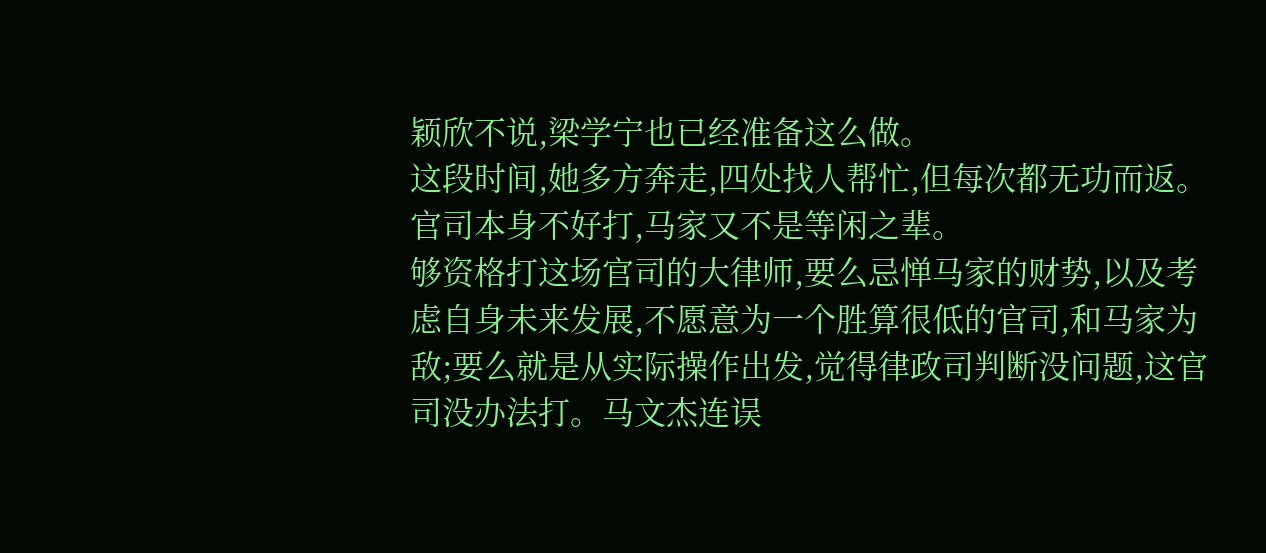颖欣不说,梁学宁也已经准备这么做。
这段时间,她多方奔走,四处找人帮忙,但每次都无功而返。
官司本身不好打,马家又不是等闲之辈。
够资格打这场官司的大律师,要么忌惮马家的财势,以及考虑自身未来发展,不愿意为一个胜算很低的官司,和马家为敌;要么就是从实际操作出发,觉得律政司判断没问题,这官司没办法打。马文杰连误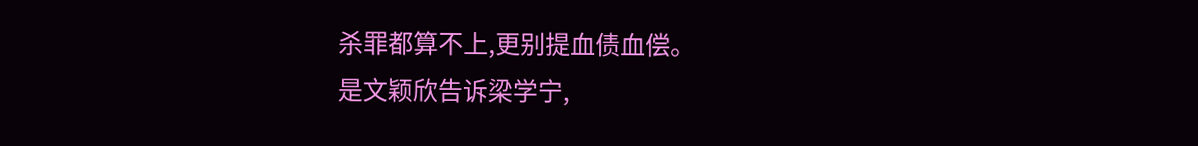杀罪都算不上,更别提血债血偿。
是文颖欣告诉梁学宁,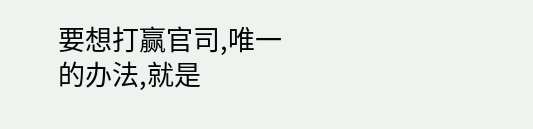要想打赢官司,唯一的办法,就是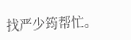找严少筠帮忙。